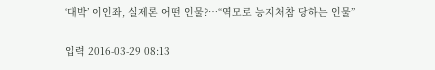‘대박’ 이인좌, 실제론 어떤 인물?…“역모로 능지처참 당하는 인물”

입력 2016-03-29 08:13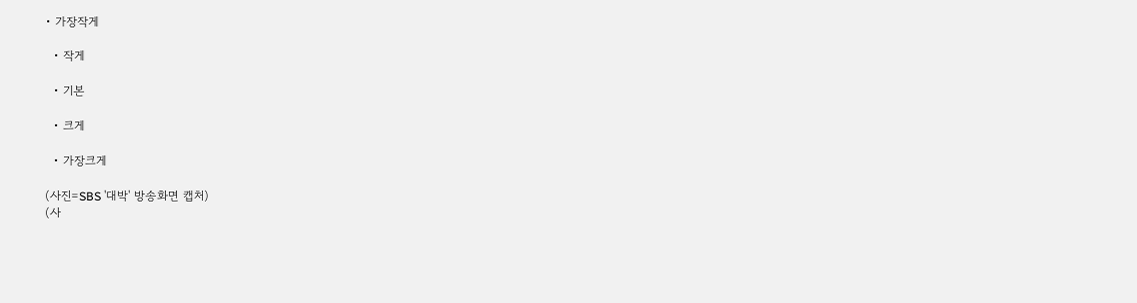• 가장작게

  • 작게

  • 기본

  • 크게

  • 가장크게

(사진=SBS '대박' 방송화면 캡처)
(사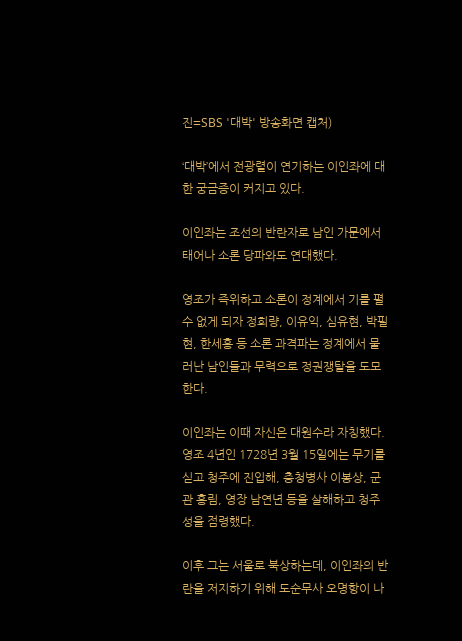진=SBS '대박' 방송화면 캡처)

‘대박’에서 전광렬이 연기하는 이인좌에 대한 궁금증이 커지고 있다.

이인좌는 조선의 반란자로 남인 가문에서 태어나 소론 당파와도 연대했다.

영조가 즉위하고 소론이 정계에서 기를 펼 수 없게 되자 정희량, 이유익, 심유현, 박필현, 한세홍 등 소론 과격파는 정계에서 물러난 남인들과 무력으로 정권쟁탈을 도모한다.

이인좌는 이때 자신은 대원수라 자칭했다. 영조 4년인 1728년 3월 15일에는 무기를 싣고 청주에 진입해, 충청병사 이봉상, 군관 홍림, 영장 남연년 등을 살해하고 청주성을 점령했다.

이후 그는 서울로 북상하는데, 이인좌의 반란을 저지하기 위해 도순무사 오명항이 나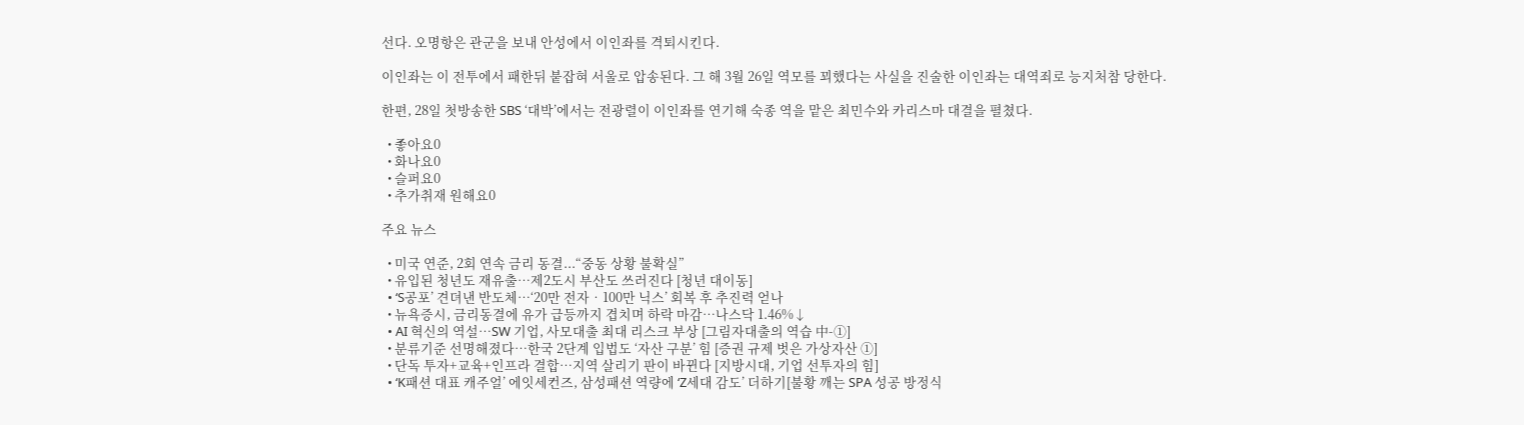선다. 오명항은 관군을 보내 안성에서 이인좌를 격퇴시킨다.

이인좌는 이 전투에서 패한뒤 붙잡혀 서울로 압송된다. 그 해 3월 26일 역모를 꾀했다는 사실을 진술한 이인좌는 대역죄로 능지처참 당한다.

한편, 28일 첫방송한 SBS ‘대박’에서는 전광렬이 이인좌를 연기해 숙종 역을 맡은 최민수와 카리스마 대결을 펼쳤다.

  • 좋아요0
  • 화나요0
  • 슬퍼요0
  • 추가취재 원해요0

주요 뉴스

  • 미국 연준, 2회 연속 금리 동결...“중동 상황 불확실”
  • 유입된 청년도 재유출…제2도시 부산도 쓰러진다 [청년 대이동]
  • ‘S공포’ 견뎌낸 반도체…‘20만 전자‧100만 닉스’ 회복 후 추진력 얻나
  • 뉴욕증시, 금리동결에 유가 급등까지 겹치며 하락 마감…나스닥 1.46%↓
  • AI 혁신의 역설…SW 기업, 사모대출 최대 리스크 부상 [그림자대출의 역습 中-①]
  • 분류기준 선명해졌다…한국 2단계 입법도 ‘자산 구분’ 힘 [증권 규제 벗은 가상자산 ①]
  • 단독 투자+교육+인프라 결합⋯지역 살리기 판이 바뀐다 [지방시대, 기업 선투자의 힘]
  • ‘K패션 대표 캐주얼’ 에잇세컨즈, 삼성패션 역량에 ‘Z세대 감도’ 더하기[불황 깨는 SPA 성공 방정식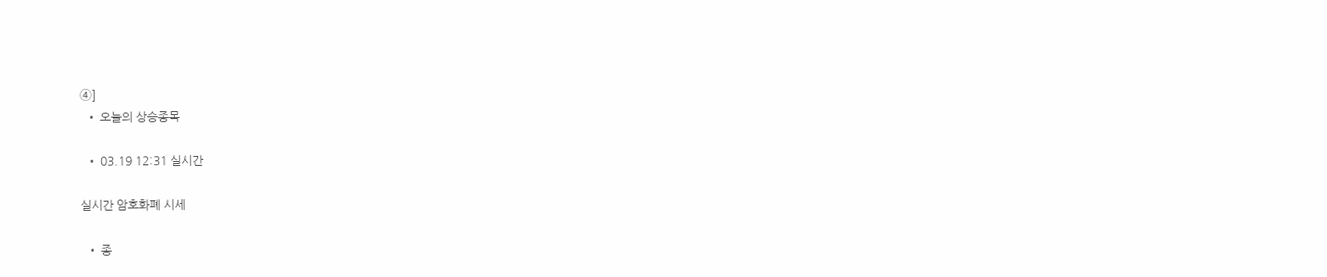④]
  • 오늘의 상승종목

  • 03.19 12:31 실시간

실시간 암호화폐 시세

  • 종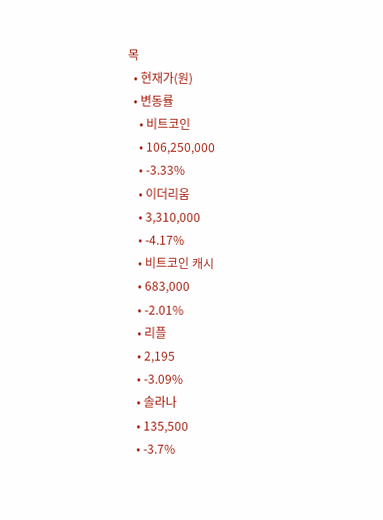목
  • 현재가(원)
  • 변동률
    • 비트코인
    • 106,250,000
    • -3.33%
    • 이더리움
    • 3,310,000
    • -4.17%
    • 비트코인 캐시
    • 683,000
    • -2.01%
    • 리플
    • 2,195
    • -3.09%
    • 솔라나
    • 135,500
    • -3.7%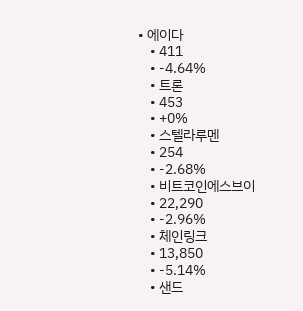• 에이다
    • 411
    • -4.64%
    • 트론
    • 453
    • +0%
    • 스텔라루멘
    • 254
    • -2.68%
    • 비트코인에스브이
    • 22,290
    • -2.96%
    • 체인링크
    • 13,850
    • -5.14%
    • 샌드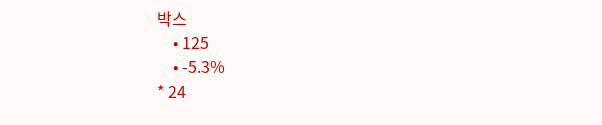박스
    • 125
    • -5.3%
* 24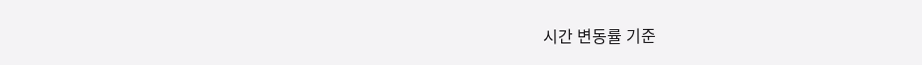시간 변동률 기준